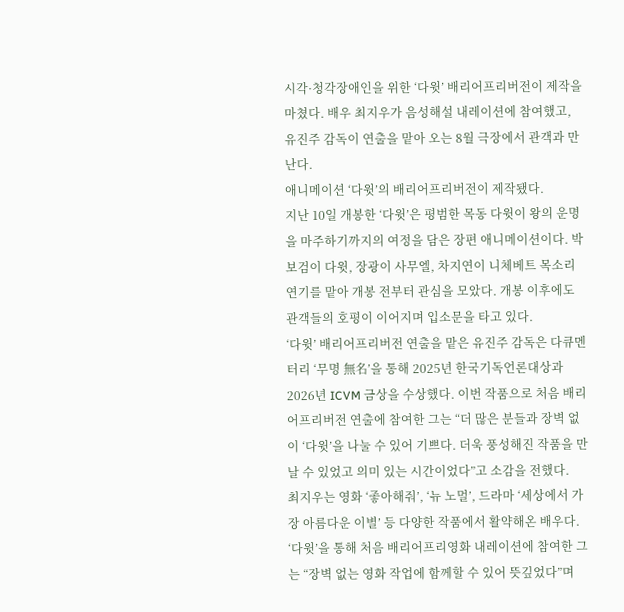시각·청각장애인을 위한 ‘다윗’ 배리어프리버전이 제작을 마쳤다. 배우 최지우가 음성해설 내레이션에 참여했고, 유진주 감독이 연출을 맡아 오는 8월 극장에서 관객과 만난다.
애니메이션 ‘다윗’의 배리어프리버전이 제작됐다.
지난 10일 개봉한 ‘다윗’은 평범한 목동 다윗이 왕의 운명을 마주하기까지의 여정을 담은 장편 애니메이션이다. 박보검이 다윗, 장광이 사무엘, 차지연이 니체베트 목소리 연기를 맡아 개봉 전부터 관심을 모았다. 개봉 이후에도 관객들의 호평이 이어지며 입소문을 타고 있다.
‘다윗’ 배리어프리버전 연출을 맡은 유진주 감독은 다큐멘터리 ‘무명 無名’을 통해 2025년 한국기독언론대상과 2026년 ICVM 금상을 수상했다. 이번 작품으로 처음 배리어프리버전 연출에 참여한 그는 “더 많은 분들과 장벽 없이 ‘다윗’을 나눌 수 있어 기쁘다. 더욱 풍성해진 작품을 만날 수 있었고 의미 있는 시간이었다”고 소감을 전했다.
최지우는 영화 ‘좋아해줘’, ‘뉴 노멀’, 드라마 ‘세상에서 가장 아름다운 이별’ 등 다양한 작품에서 활약해온 배우다. ‘다윗’을 통해 처음 배리어프리영화 내레이션에 참여한 그는 “장벽 없는 영화 작업에 함께할 수 있어 뜻깊었다”며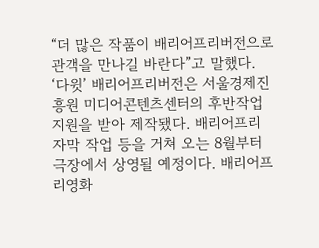“더 많은 작품이 배리어프리버전으로 관객을 만나길 바란다”고 말했다.
‘다윗’ 배리어프리버전은 서울경제진흥원 미디어콘텐츠센터의 후반작업 지원을 받아 제작됐다. 배리어프리 자막 작업 등을 거쳐 오는 8월부터 극장에서 상영될 예정이다. 배리어프리영화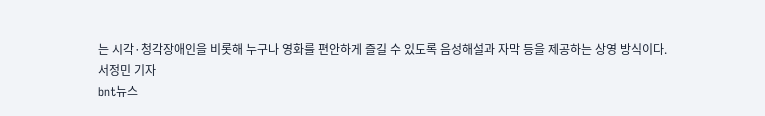는 시각·청각장애인을 비롯해 누구나 영화를 편안하게 즐길 수 있도록 음성해설과 자막 등을 제공하는 상영 방식이다.
서정민 기자
bnt뉴스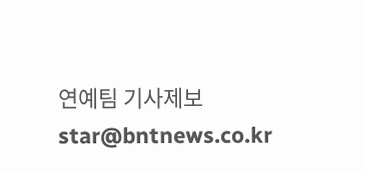연예팀 기사제보 star@bntnews.co.kr